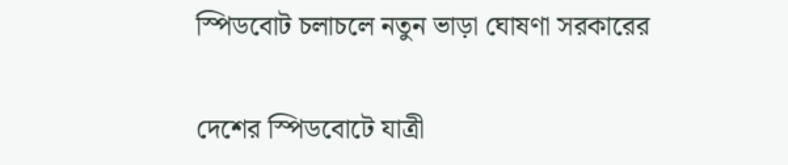স্পিডবোট চলাচলে নতুন ভাড়া ঘোষণা সরকারের

দেশের স্পিডবোটে যাত্রী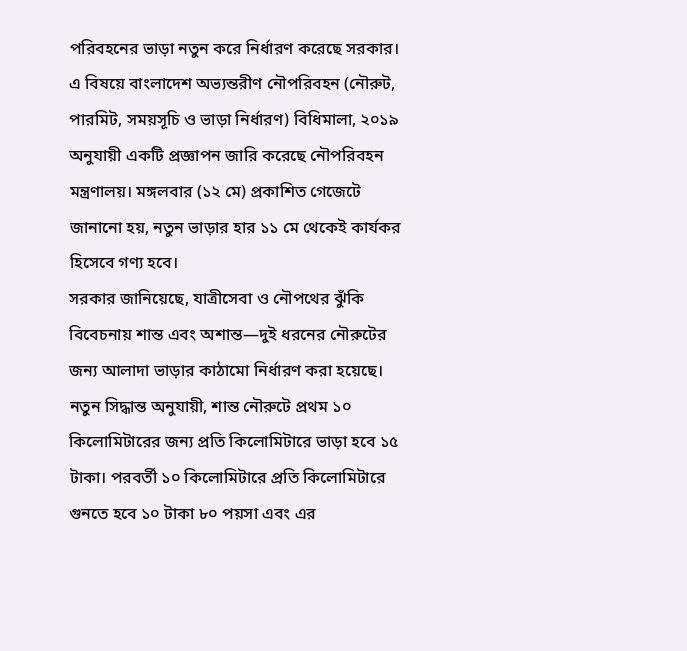পরিবহনের ভাড়া নতুন করে নির্ধারণ করেছে সরকার। এ বিষয়ে বাংলাদেশ অভ্যন্তরীণ নৌপরিবহন (নৌরুট, পারমিট, সময়সূচি ও ভাড়া নির্ধারণ) বিধিমালা, ২০১৯ অনুযায়ী একটি প্রজ্ঞাপন জারি করেছে নৌপরিবহন মন্ত্রণালয়। মঙ্গলবার (১২ মে) প্রকাশিত গেজেটে জানানো হয়, নতুন ভাড়ার হার ১১ মে থেকেই কার্যকর হিসেবে গণ্য হবে।
সরকার জানিয়েছে, যাত্রীসেবা ও নৌপথের ঝুঁকি বিবেচনায় শান্ত এবং অশান্ত—দুই ধরনের নৌরুটের জন্য আলাদা ভাড়ার কাঠামো নির্ধারণ করা হয়েছে। নতুন সিদ্ধান্ত অনুযায়ী, শান্ত নৌরুটে প্রথম ১০ কিলোমিটারের জন্য প্রতি কিলোমিটারে ভাড়া হবে ১৫ টাকা। পরবর্তী ১০ কিলোমিটারে প্রতি কিলোমিটারে গুনতে হবে ১০ টাকা ৮০ পয়সা এবং এর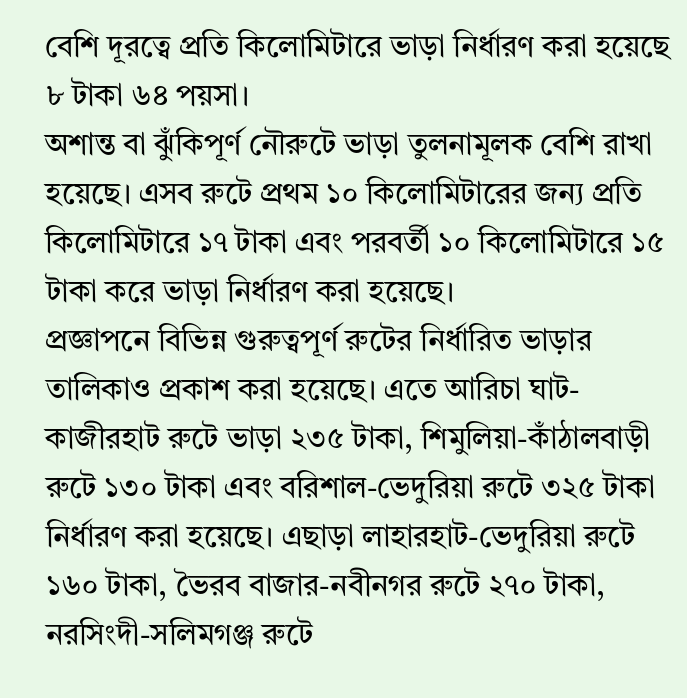বেশি দূরত্বে প্রতি কিলোমিটারে ভাড়া নির্ধারণ করা হয়েছে ৮ টাকা ৬৪ পয়সা।
অশান্ত বা ঝুঁকিপূর্ণ নৌরুটে ভাড়া তুলনামূলক বেশি রাখা হয়েছে। এসব রুটে প্রথম ১০ কিলোমিটারের জন্য প্রতি কিলোমিটারে ১৭ টাকা এবং পরবর্তী ১০ কিলোমিটারে ১৫ টাকা করে ভাড়া নির্ধারণ করা হয়েছে।
প্রজ্ঞাপনে বিভিন্ন গুরুত্বপূর্ণ রুটের নির্ধারিত ভাড়ার তালিকাও প্রকাশ করা হয়েছে। এতে আরিচা ঘাট-কাজীরহাট রুটে ভাড়া ২৩৫ টাকা, শিমুলিয়া-কাঁঠালবাড়ী রুটে ১৩০ টাকা এবং বরিশাল-ভেদুরিয়া রুটে ৩২৫ টাকা নির্ধারণ করা হয়েছে। এছাড়া লাহারহাট-ভেদুরিয়া রুটে ১৬০ টাকা, ভৈরব বাজার-নবীনগর রুটে ২৭০ টাকা, নরসিংদী-সলিমগঞ্জ রুটে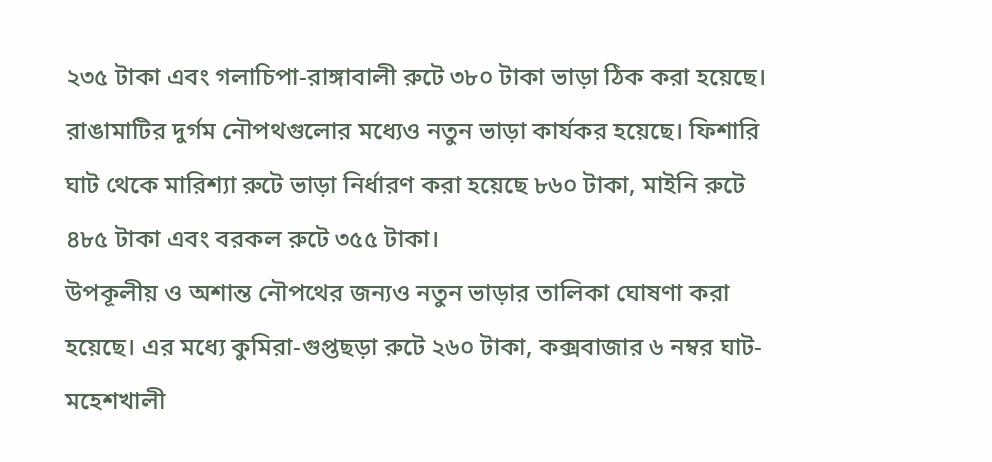২৩৫ টাকা এবং গলাচিপা-রাঙ্গাবালী রুটে ৩৮০ টাকা ভাড়া ঠিক করা হয়েছে।
রাঙামাটির দুর্গম নৌপথগুলোর মধ্যেও নতুন ভাড়া কার্যকর হয়েছে। ফিশারি ঘাট থেকে মারিশ্যা রুটে ভাড়া নির্ধারণ করা হয়েছে ৮৬০ টাকা, মাইনি রুটে ৪৮৫ টাকা এবং বরকল রুটে ৩৫৫ টাকা।
উপকূলীয় ও অশান্ত নৌপথের জন্যও নতুন ভাড়ার তালিকা ঘোষণা করা হয়েছে। এর মধ্যে কুমিরা-গুপ্তছড়া রুটে ২৬০ টাকা, কক্সবাজার ৬ নম্বর ঘাট-মহেশখালী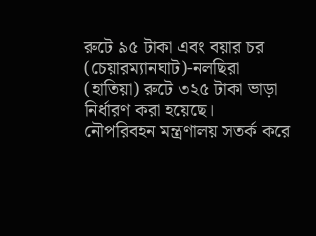রুটে ৯৫ টাকা এবং বয়ার চর (চেয়ারম্যানঘাট)-নলছিরা (হাতিয়া) রুটে ৩২৫ টাকা ভাড়া নির্ধারণ করা হয়েছে।
নৌপরিবহন মন্ত্রণালয় সতর্ক করে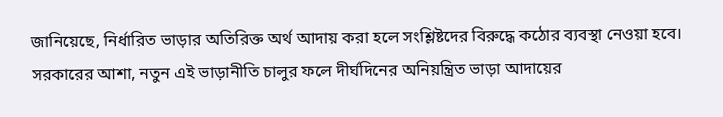জানিয়েছে, নির্ধারিত ভাড়ার অতিরিক্ত অর্থ আদায় করা হলে সংশ্লিষ্টদের বিরুদ্ধে কঠোর ব্যবস্থা নেওয়া হবে। সরকারের আশা, নতুন এই ভাড়ানীতি চালুর ফলে দীর্ঘদিনের অনিয়ন্ত্রিত ভাড়া আদায়ের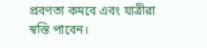প্রবণতা কমবে এবং যাত্রীরা স্বস্তি পাবেন।